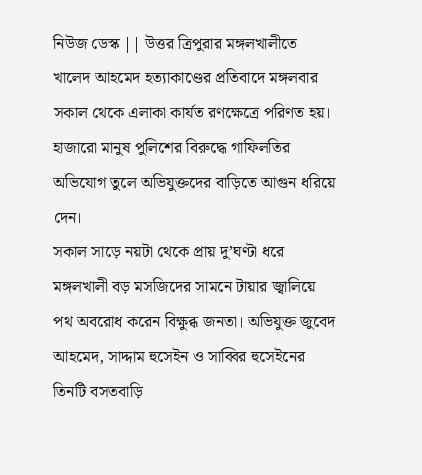নিউজ ডেস্ক || উত্তর ত্রিপুরার মঙ্গলখালীতে খালেদ আহমেদ হত্যাকাণ্ডের প্রতিবাদে মঙ্গলবার সকাল থেকে এলাকা কার্যত রণক্ষেত্রে পরিণত হয়। হাজারো মানুষ পুলিশের বিরুদ্ধে গাফিলতির অভিযোগ তুলে অভিযুক্তদের বাড়িতে আগুন ধরিয়ে দেন।
সকাল সাড়ে নয়টা থেকে প্রায় দু’ঘণ্টা ধরে মঙ্গলখালী বড় মসজিদের সামনে টায়ার জ্বালিয়ে পথ অবরোধ করেন বিক্ষুব্ধ জনতা। অভিযুক্ত জুবেদ আহমেদ, সাদ্দাম হুসেইন ও সাব্বির হুসেইনের তিনটি বসতবাড়ি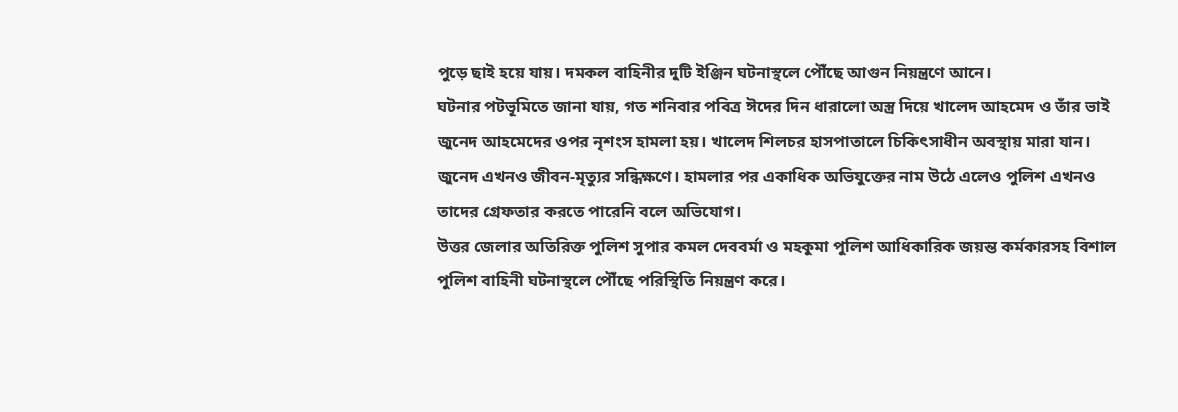পুড়ে ছাই হয়ে যায়। দমকল বাহিনীর দুটি ইঞ্জিন ঘটনাস্থলে পৌঁছে আগুন নিয়ন্ত্রণে আনে।
ঘটনার পটভূমিতে জানা যায়, গত শনিবার পবিত্র ঈদের দিন ধারালো অস্ত্র দিয়ে খালেদ আহমেদ ও তাঁর ভাই জুনেদ আহমেদের ওপর নৃশংস হামলা হয়। খালেদ শিলচর হাসপাতালে চিকিৎসাধীন অবস্থায় মারা যান। জুনেদ এখনও জীবন-মৃত্যুর সন্ধিক্ষণে। হামলার পর একাধিক অভিযুক্তের নাম উঠে এলেও পুলিশ এখনও তাদের গ্রেফতার করতে পারেনি বলে অভিযোগ।
উত্তর জেলার অতিরিক্ত পুলিশ সুপার কমল দেববর্মা ও মহকুমা পুলিশ আধিকারিক জয়ন্ত কর্মকারসহ বিশাল পুলিশ বাহিনী ঘটনাস্থলে পৌঁছে পরিস্থিতি নিয়ন্ত্রণ করে।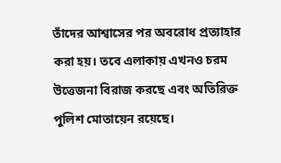তাঁদের আশ্বাসের পর অবরোধ প্রত্যাহার করা হয়। তবে এলাকায় এখনও চরম উত্তেজনা বিরাজ করছে এবং অতিরিক্ত পুলিশ মোতায়েন রয়েছে।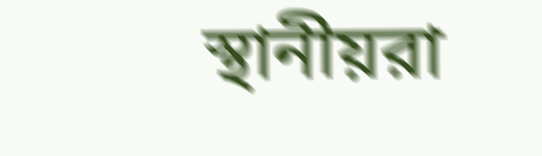স্থানীয়রা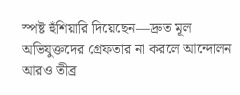স্পষ্ট হুঁশিয়ারি দিয়েছেন—দ্রুত মূল অভিযুক্তদের গ্রেফতার না করলে আন্দোলন আরও তীব্র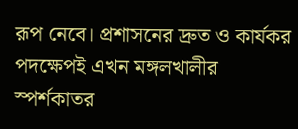রূপ নেবে। প্রশাসনের দ্রুত ও কার্যকর পদক্ষেপই এখন মঙ্গলখালীর স্পর্শকাতর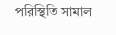পরিস্থিতি সামাল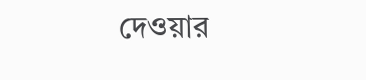দেওয়ার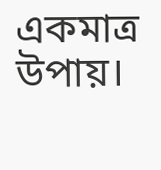একমাত্র উপায়।